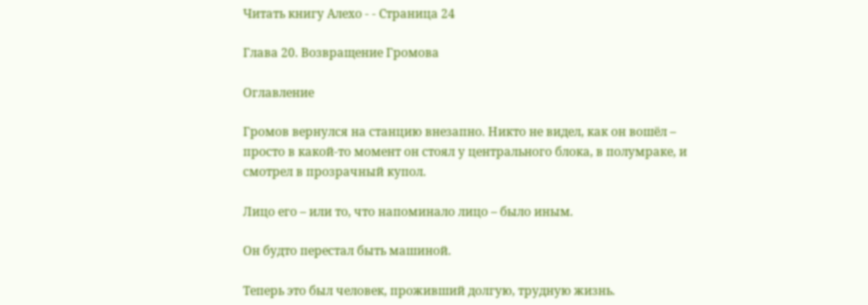Читать книгу Алехо - - Страница 24

Глава 20. Возвращение Громова

Оглавление

Громов вернулся на станцию внезапно. Никто не видел, как он вошёл – просто в какой-то момент он стоял у центрального блока, в полумраке, и смотрел в прозрачный купол.

Лицо его – или то, что напоминало лицо – было иным.

Он будто перестал быть машиной.

Теперь это был человек, проживший долгую, трудную жизнь.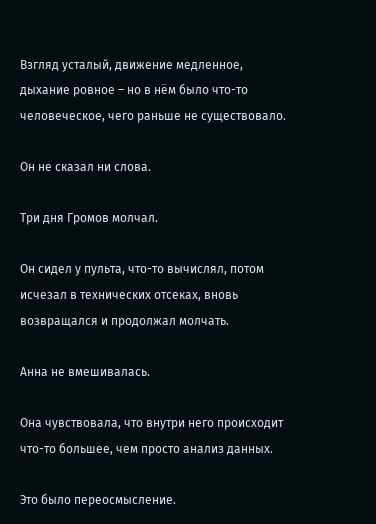Взгляд усталый, движение медленное, дыхание ровное – но в нём было что-то человеческое, чего раньше не существовало.

Он не сказал ни слова.

Три дня Громов молчал.

Он сидел у пульта, что-то вычислял, потом исчезал в технических отсеках, вновь возвращался и продолжал молчать.

Анна не вмешивалась.

Она чувствовала, что внутри него происходит что-то большее, чем просто анализ данных.

Это было переосмысление.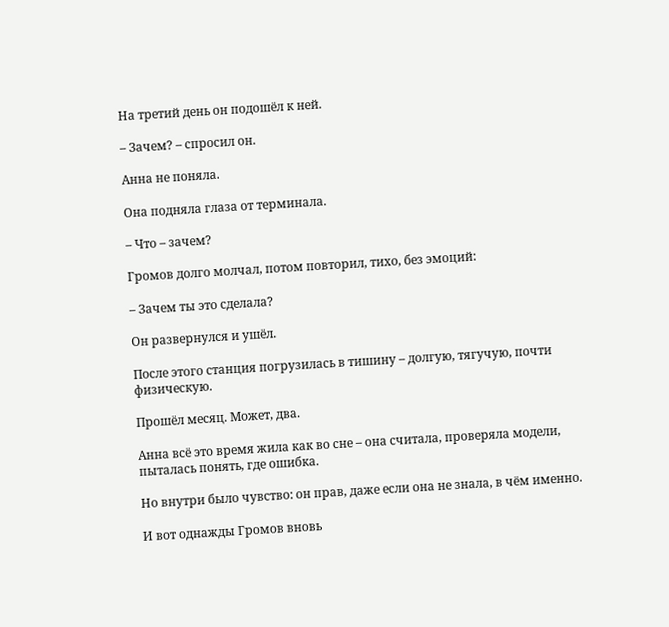На третий день он подошёл к ней.

– Зачем? – спросил он.

Анна не поняла.

Она подняла глаза от терминала.

– Что – зачем?

Громов долго молчал, потом повторил, тихо, без эмоций:

– Зачем ты это сделала?

Он развернулся и ушёл.

После этого станция погрузилась в тишину – долгую, тягучую, почти физическую.

Прошёл месяц. Может, два.

Анна всё это время жила как во сне – она считала, проверяла модели, пыталась понять, где ошибка.

Но внутри было чувство: он прав, даже если она не знала, в чём именно.

И вот однажды Громов вновь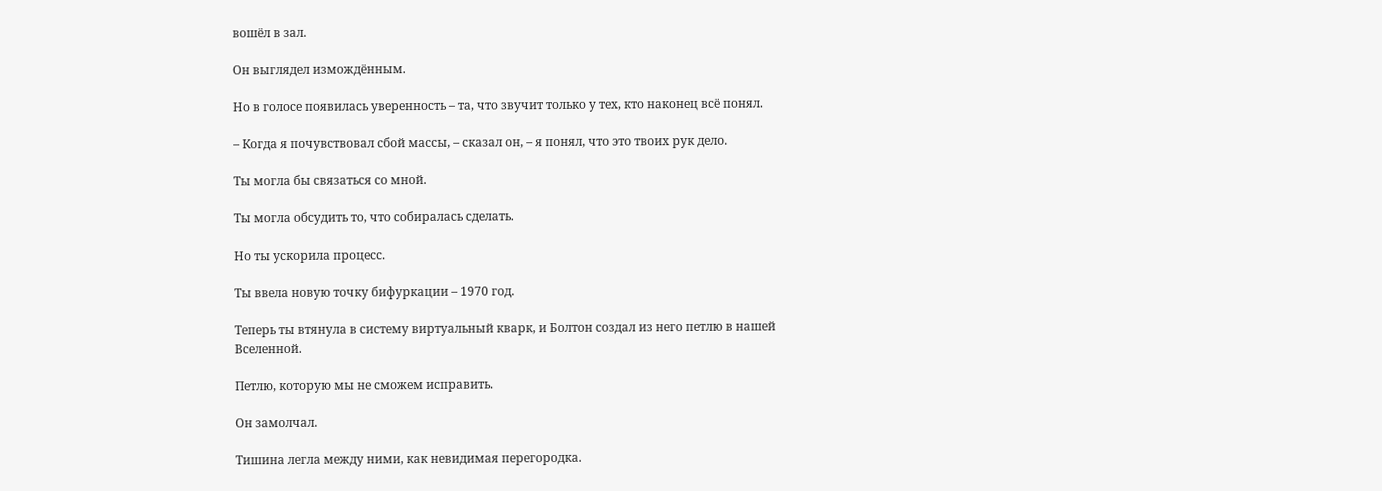вошёл в зал.

Он выглядел измождённым.

Но в голосе появилась уверенность – та, что звучит только у тех, кто наконец всё понял.

– Когда я почувствовал сбой массы, – сказал он, – я понял, что это твоих рук дело.

Ты могла бы связаться со мной.

Ты могла обсудить то, что собиралась сделать.

Но ты ускорила процесс.

Ты ввела новую точку бифуркации – 1970 год.

Теперь ты втянула в систему виртуальный кварк, и Болтон создал из него петлю в нашей Вселенной.

Петлю, которую мы не сможем исправить.

Он замолчал.

Тишина легла между ними, как невидимая перегородка.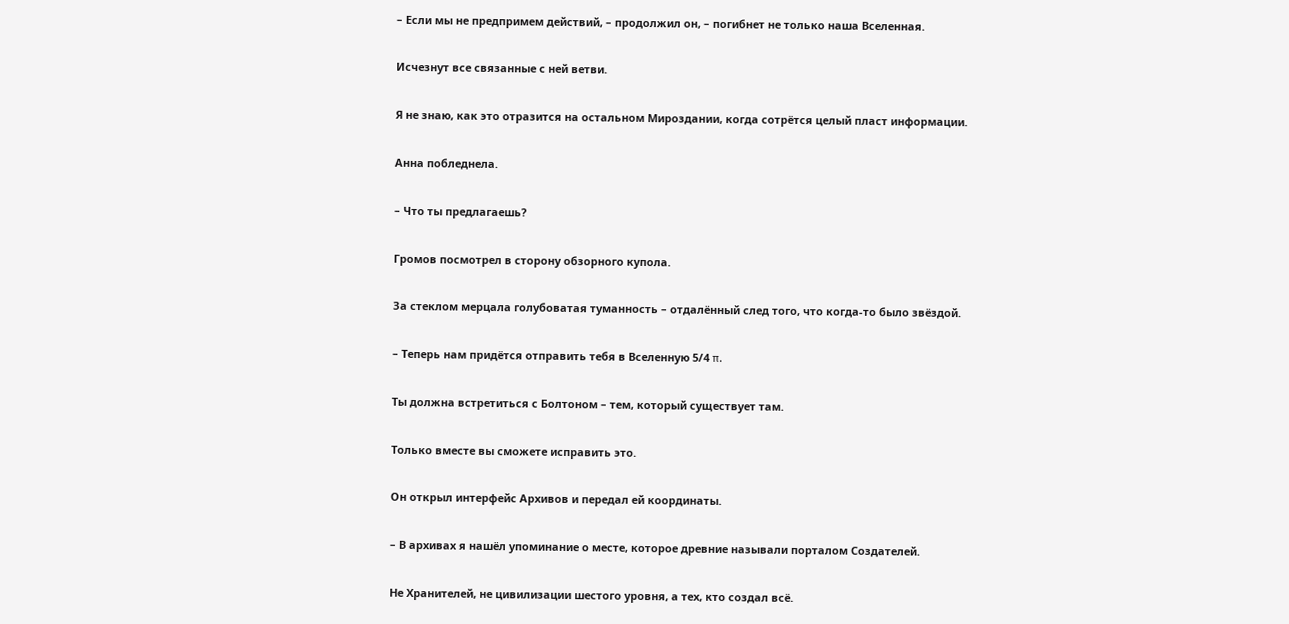– Если мы не предпримем действий, – продолжил он, – погибнет не только наша Вселенная.

Исчезнут все связанные с ней ветви.

Я не знаю, как это отразится на остальном Мироздании, когда сотрётся целый пласт информации.

Анна побледнела.

– Что ты предлагаешь?

Громов посмотрел в сторону обзорного купола.

За стеклом мерцала голубоватая туманность – отдалённый след того, что когда-то было звёздой.

– Теперь нам придётся отправить тебя в Вселенную 5/4 π.

Ты должна встретиться с Болтоном – тем, который существует там.

Только вместе вы сможете исправить это.

Он открыл интерфейс Архивов и передал ей координаты.

– В архивах я нашёл упоминание о месте, которое древние называли порталом Создателей.

Не Хранителей, не цивилизации шестого уровня, а тех, кто создал всё.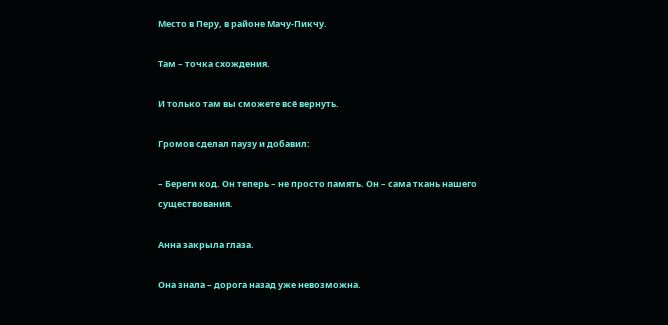Место в Перу, в районе Мачу-Пикчу.

Там – точка схождения.

И только там вы сможете всё вернуть.

Громов сделал паузу и добавил:

– Береги код. Он теперь – не просто память. Он – сама ткань нашего существования.

Анна закрыла глаза.

Она знала – дорога назад уже невозможна.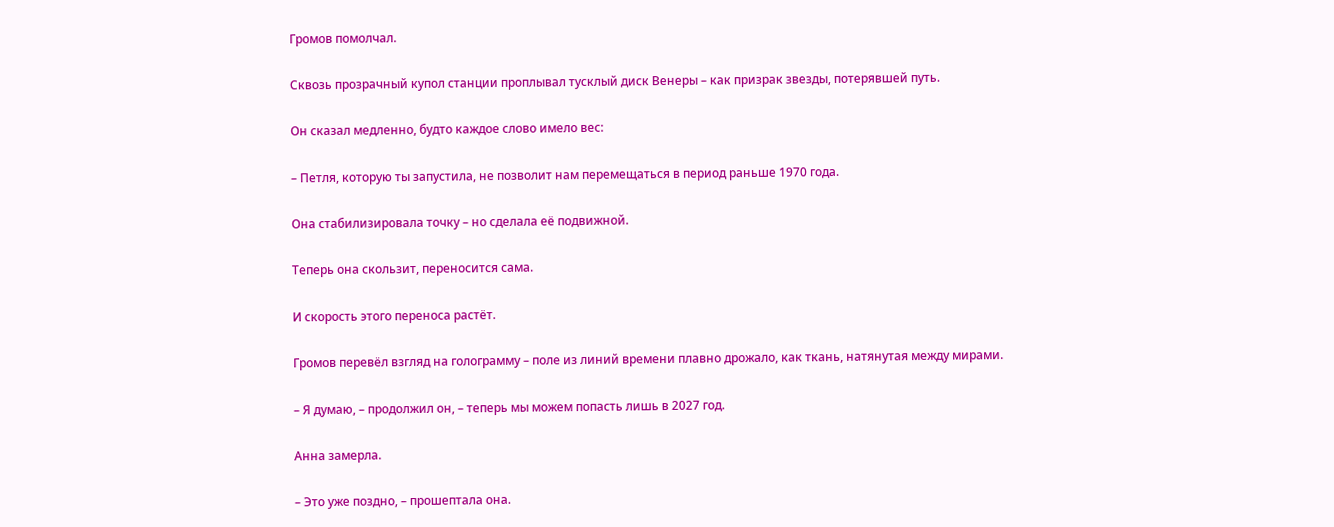Громов помолчал.

Сквозь прозрачный купол станции проплывал тусклый диск Венеры – как призрак звезды, потерявшей путь.

Он сказал медленно, будто каждое слово имело вес:

– Петля, которую ты запустила, не позволит нам перемещаться в период раньше 1970 года.

Она стабилизировала точку – но сделала её подвижной.

Теперь она скользит, переносится сама.

И скорость этого переноса растёт.

Громов перевёл взгляд на голограмму – поле из линий времени плавно дрожало, как ткань, натянутая между мирами.

– Я думаю, – продолжил он, – теперь мы можем попасть лишь в 2027 год.

Анна замерла.

– Это уже поздно, – прошептала она.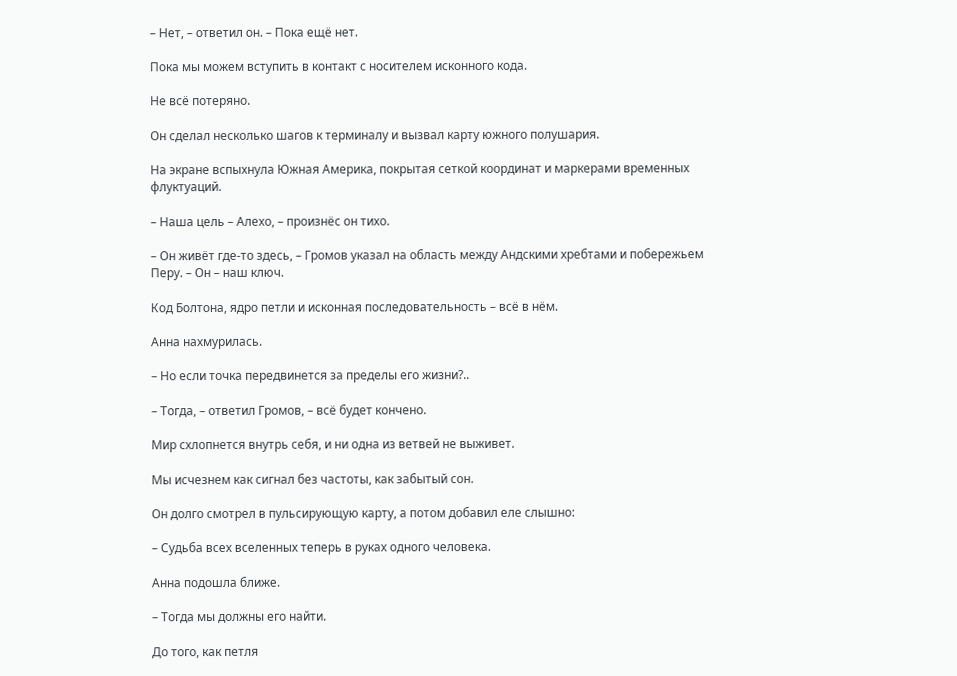– Нет, – ответил он. – Пока ещё нет.

Пока мы можем вступить в контакт с носителем исконного кода.

Не всё потеряно.

Он сделал несколько шагов к терминалу и вызвал карту южного полушария.

На экране вспыхнула Южная Америка, покрытая сеткой координат и маркерами временных флуктуаций.

– Наша цель – Алехо, – произнёс он тихо.

– Он живёт где-то здесь, – Громов указал на область между Андскими хребтами и побережьем Перу. – Он – наш ключ.

Код Болтона, ядро петли и исконная последовательность – всё в нём.

Анна нахмурилась.

– Но если точка передвинется за пределы его жизни?..

– Тогда, – ответил Громов, – всё будет кончено.

Мир схлопнется внутрь себя, и ни одна из ветвей не выживет.

Мы исчезнем как сигнал без частоты, как забытый сон.

Он долго смотрел в пульсирующую карту, а потом добавил еле слышно:

– Судьба всех вселенных теперь в руках одного человека.

Анна подошла ближе.

– Тогда мы должны его найти.

До того, как петля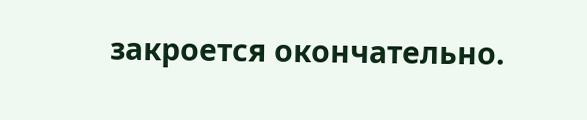закроется окончательно.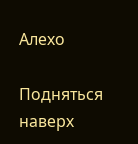Алехо

Подняться наверх